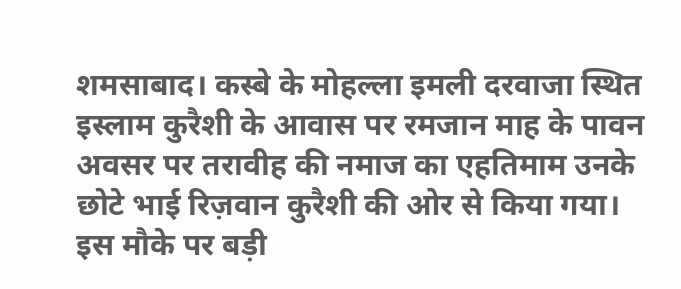शमसाबाद। कस्बे के मोहल्ला इमली दरवाजा स्थित इस्लाम कुरैशी के आवास पर रमजान माह के पावन अवसर पर तरावीह की नमाज का एहतिमाम उनके छोटे भाई रिज़वान कुरैशी की ओर से किया गया। इस मौके पर बड़ी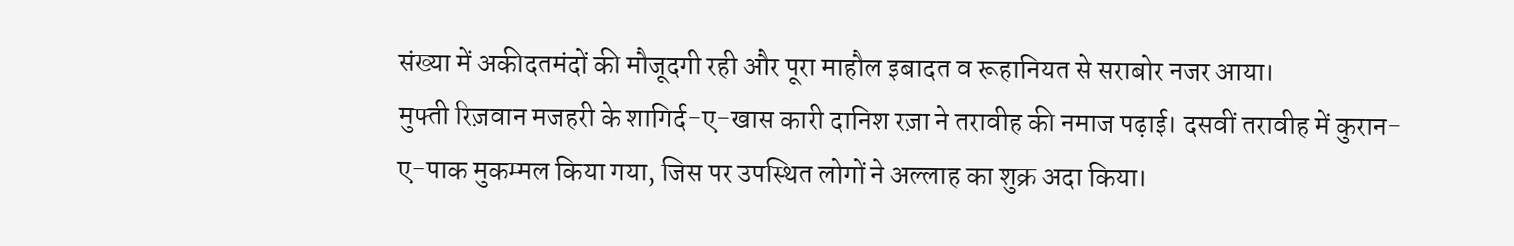संख्या में अकीदतमंदों की मौजूदगी रही और पूरा माहौल इबादत व रूहानियत से सराबोर नजर आया।
मुफ्ती रिज़वान मजहरी के शागिर्द-ए-खास कारी दानिश रज़ा ने तरावीह की नमाज पढ़ाई। दसवीं तरावीह में कुरान-ए-पाक मुकम्मल किया गया, जिस पर उपस्थित लोगों ने अल्लाह का शुक्र अदा किया।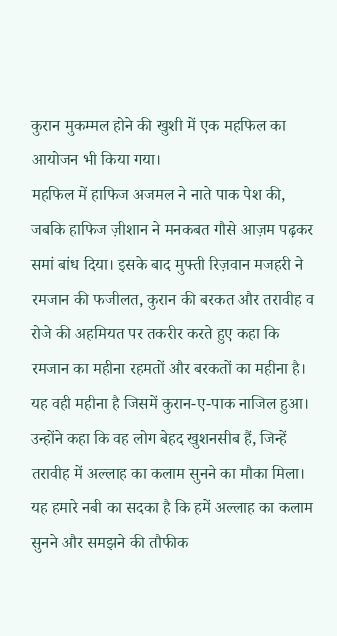कुरान मुकम्मल होने की खुशी में एक महफिल का आयोजन भी किया गया।
महफिल में हाफिज अजमल ने नाते पाक पेश की, जबकि हाफिज ज़ीशान ने मनकबत गौसे आज़म पढ़कर समां बांध दिया। इसके बाद मुफ्ती रिज़वान मजहरी ने रमजान की फजीलत, कुरान की बरकत और तरावीह व रोजे की अहमियत पर तकरीर करते हुए कहा कि रमजान का महीना रहमतों और बरकतों का महीना है। यह वही महीना है जिसमें कुरान-ए-पाक नाजिल हुआ।
उन्होंने कहा कि वह लोग बेहद खुशनसीब हैं, जिन्हें तरावीह में अल्लाह का कलाम सुनने का मौका मिला। यह हमारे नबी का सदका है कि हमें अल्लाह का कलाम सुनने और समझने की तौफीक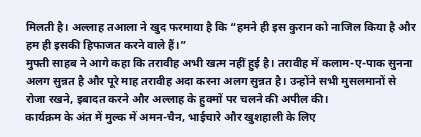मिलती है। अल्लाह तआला ने खुद फरमाया है कि “हमने ही इस कुरान को नाजिल किया है और हम ही इसकी हिफाजत करने वाले हैं।”
मुफ्ती साहब ने आगे कहा कि तरावीह अभी खत्म नहीं हुई है। तरावीह में कलाम-ए-पाक सुनना अलग सुन्नत है और पूरे माह तरावीह अदा करना अलग सुन्नत है। उन्होंने सभी मुसलमानों से रोजा रखने, इबादत करने और अल्लाह के हुक्मों पर चलने की अपील की।
कार्यक्रम के अंत में मुल्क में अमन-चैन, भाईचारे और खुशहाली के लिए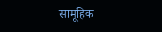सामूहिक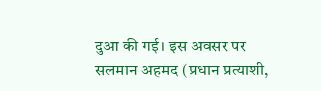दुआ की गई। इस अवसर पर सलमान अहमद (प्रधान प्रत्याशी,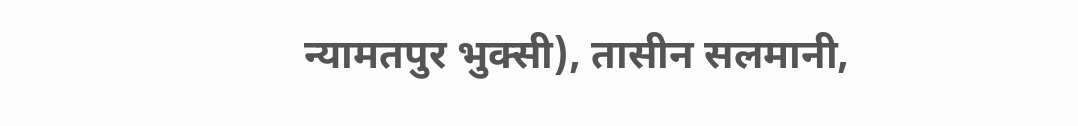न्यामतपुर भुक्सी), तासीन सलमानी,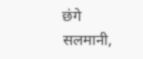छंगे सलमानी,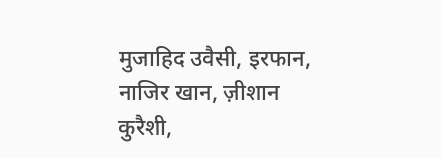मुजाहिद उवैसी, इरफान, नाजिर खान, ज़ीशान कुरैशी,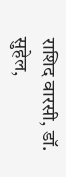राशिद वारसी, डॉ. सुहेल,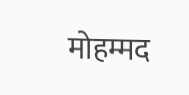मोहम्मद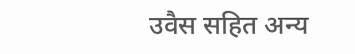उवैस सहित अन्य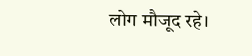लोग मौजूद रहे।